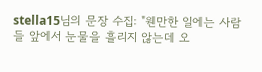stella15님의 문장 수집: "웬만한 일에는 사람들 앞에서 눈물을 흘리지 않는데 오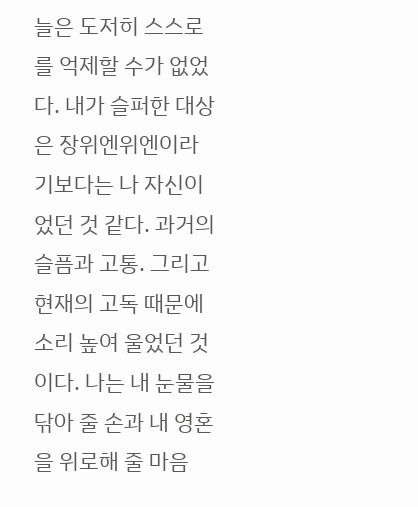늘은 도저히 스스로를 억제할 수가 없었다. 내가 슬퍼한 대상은 장위엔위엔이라기보다는 나 자신이었던 것 같다. 과거의 슬픔과 고통. 그리고 현재의 고독 때문에 소리 높여 울었던 것이다. 나는 내 눈물을 닦아 줄 손과 내 영혼을 위로해 줄 마음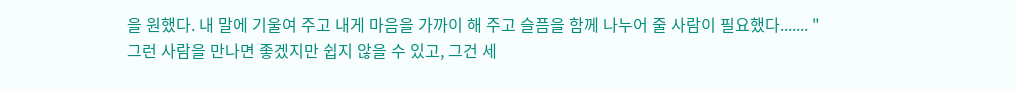을 원했다. 내 말에 기울여 주고 내게 마음을 가까이 해 주고 슬픔을 함께 나누어 줄 사람이 필요했다....... "
그런 사람을 만나면 좋겠지만 쉽지 않을 수 있고, 그건 세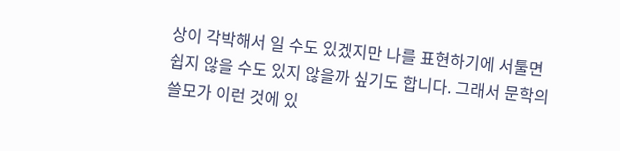상이 각박해서 일 수도 있겠지만 나를 표현하기에 서툴면 쉽지 않을 수도 있지 않을까 싶기도 합니다. 그래서 문학의 쓸모가 이런 것에 있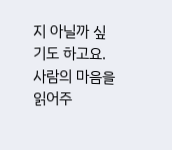지 아닐까 싶기도 하고요. 사람의 마음을 읽어주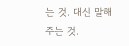는 것. 대신 말해 주는 것.